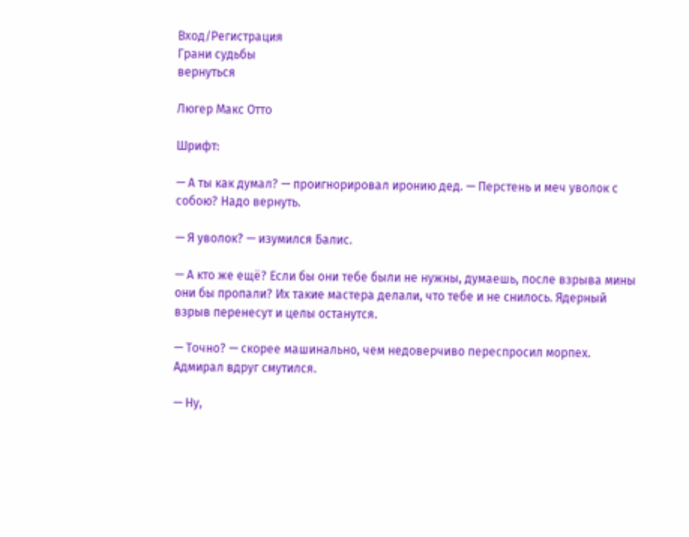Вход/Регистрация
Грани судьбы
вернуться

Люгер Макс Отто

Шрифт:

— А ты как думал? — проигнорировал иронию дед. — Перстень и меч уволок с собою? Надо вернуть.

— Я уволок? — изумился Балис.

— А кто же ещё? Если бы они тебе были не нужны, думаешь, после взрыва мины они бы пропали? Их такие мастера делали, что тебе и не снилось. Ядерный взрыв перенесут и целы останутся.

— Точно? — скорее машинально, чем недоверчиво переспросил морпех. Адмирал вдруг смутился.

— Ну,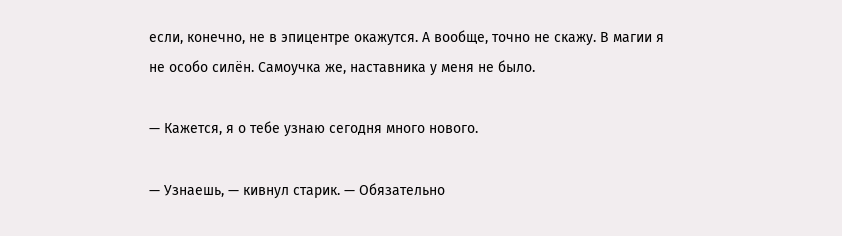если, конечно, не в эпицентре окажутся. А вообще, точно не скажу. В магии я не особо силён. Самоучка же, наставника у меня не было.

— Кажется, я о тебе узнаю сегодня много нового.

— Узнаешь, — кивнул старик. — Обязательно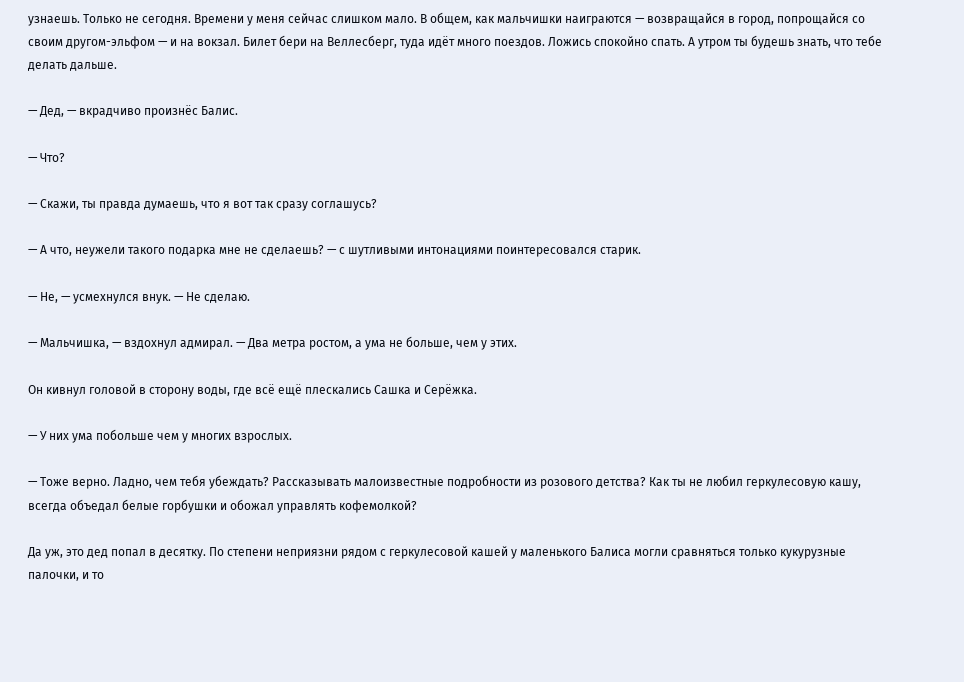узнаешь. Только не сегодня. Времени у меня сейчас слишком мало. В общем, как мальчишки наиграются — возвращайся в город, попрощайся со своим другом-эльфом — и на вокзал. Билет бери на Веллесберг, туда идёт много поездов. Ложись спокойно спать. А утром ты будешь знать, что тебе делать дальше.

— Дед, — вкрадчиво произнёс Балис.

— Что?

— Скажи, ты правда думаешь, что я вот так сразу соглашусь?

— А что, неужели такого подарка мне не сделаешь? — с шутливыми интонациями поинтересовался старик.

— Не, — усмехнулся внук. — Не сделаю.

— Мальчишка, — вздохнул адмирал. — Два метра ростом, а ума не больше, чем у этих.

Он кивнул головой в сторону воды, где всё ещё плескались Сашка и Серёжка.

— У них ума побольше чем у многих взрослых.

— Тоже верно. Ладно, чем тебя убеждать? Рассказывать малоизвестные подробности из розового детства? Как ты не любил геркулесовую кашу, всегда объедал белые горбушки и обожал управлять кофемолкой?

Да уж, это дед попал в десятку. По степени неприязни рядом с геркулесовой кашей у маленького Балиса могли сравняться только кукурузные палочки, и то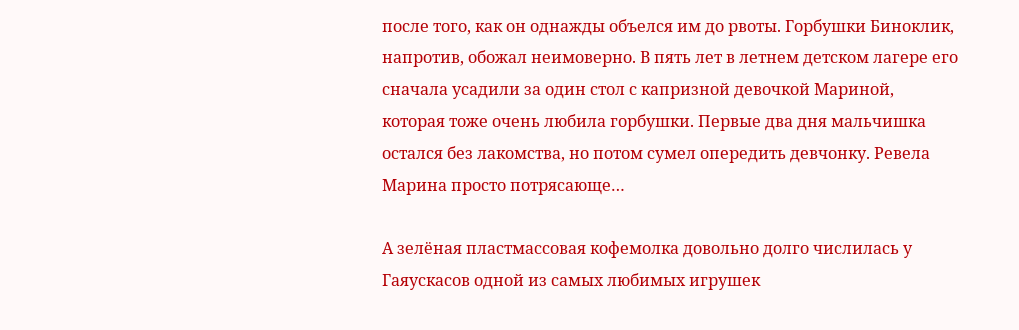после того, как он однажды объелся им до рвоты. Горбушки Биноклик, напротив, обожал неимоверно. В пять лет в летнем детском лагере его сначала усадили за один стол с капризной девочкой Мариной, которая тоже очень любила горбушки. Первые два дня мальчишка остался без лакомства, но потом сумел опередить девчонку. Ревела Марина просто потрясающе…

А зелёная пластмассовая кофемолка довольно долго числилась у Гаяускасов одной из самых любимых игрушек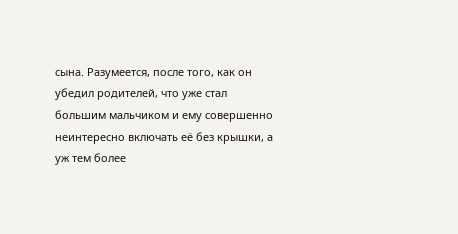сына. Разумеется, после того, как он убедил родителей, что уже стал большим мальчиком и ему совершенно неинтересно включать её без крышки, а уж тем более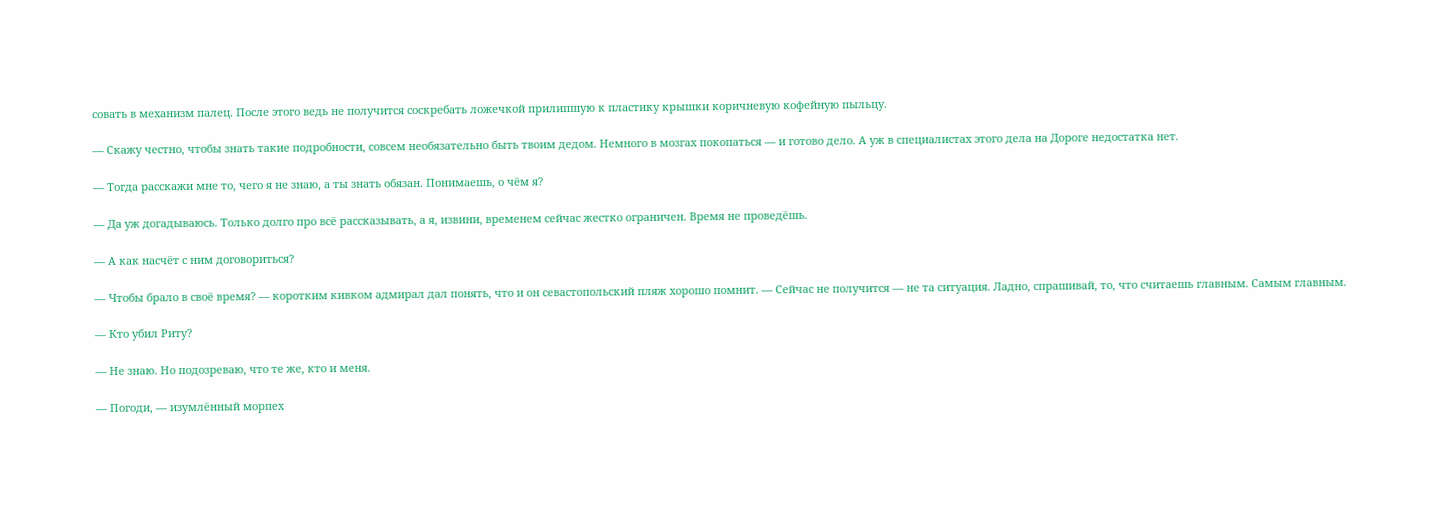совать в механизм палец. После этого ведь не получится соскребать ложечкой прилипшую к пластику крышки коричневую кофейную пыльцу.

— Скажу честно, чтобы знать такие подробности, совсем необязательно быть твоим дедом. Немного в мозгах покопаться — и готово дело. А уж в специалистах этого дела на Дороге недостатка нет.

— Тогда расскажи мне то, чего я не знаю, а ты знать обязан. Понимаешь, о чём я?

— Да уж догадываюсь. Только долго про всё рассказывать, а я, извини, временем сейчас жестко ограничен. Время не проведёшь.

— А как насчёт с ним договориться?

— Чтобы брало в своё время? — коротким кивком адмирал дал понять, что и он севастопольский пляж хорошо помнит. — Сейчас не получится — не та ситуация. Ладно, спрашивай, то, что считаешь главным. Самым главным.

— Кто убил Риту?

— Не знаю. Но подозреваю, что те же, кто и меня.

— Погоди, — изумлённый морпех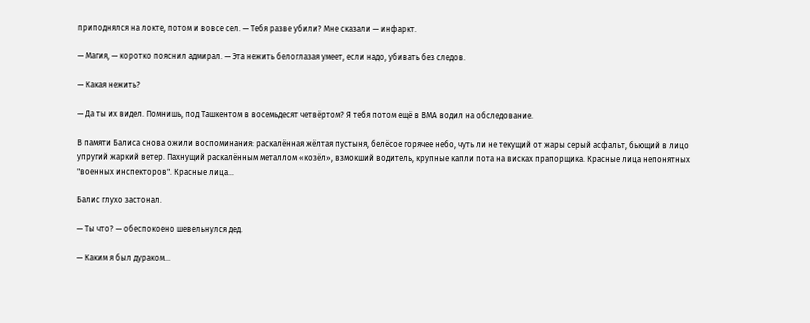приподнялся на локте, потом и вовсе сел. — Тебя разве убили? Мне сказали — инфаркт.

— Магия, — коротко пояснил адмирал. — Эта нежить белоглазая умеет, если надо, убивать без следов.

— Какая нежить?

— Да ты их видел. Помнишь, под Ташкентом в восемьдесят четвёртом? Я тебя потом ещё в ВМА водил на обследование.

В памяти Балиса снова ожили воспоминания: раскалённая жёлтая пустыня, белёсое горячее небо, чуть ли не текущий от жары серый асфальт, бьющий в лицо упругий жаркий ветер. Пахнущий раскалённым металлом «козёл», взмокший водитель, крупные капли пота на висках прапорщика. Красные лица непонятных "военных инспекторов". Красные лица…

Балис глухо застонал.

— Ты что? — обеспокоено шевельнулся дед.

— Каким я был дураком…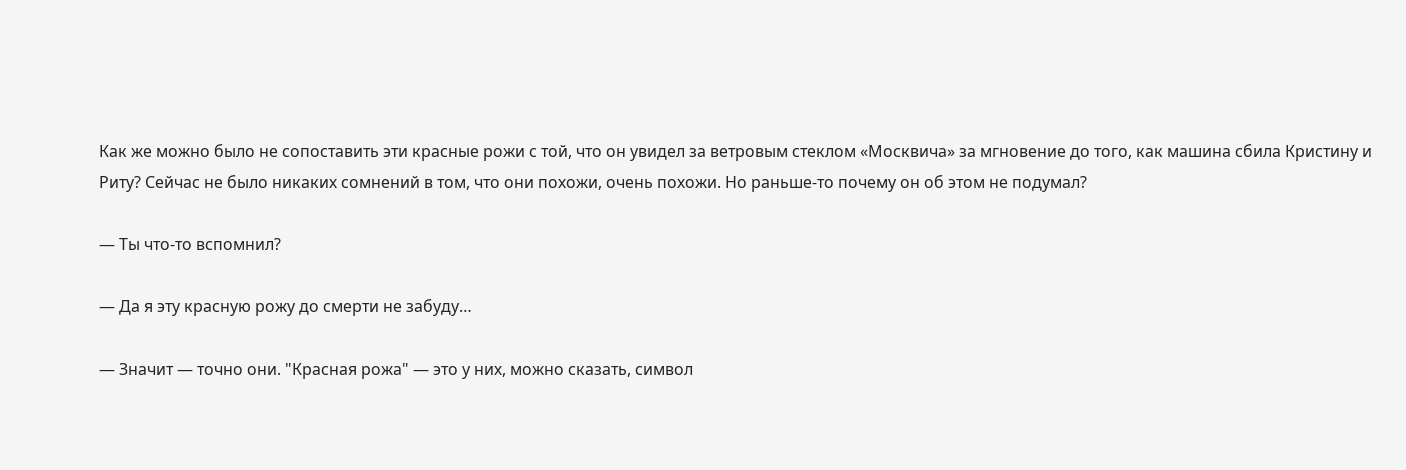Как же можно было не сопоставить эти красные рожи с той, что он увидел за ветровым стеклом «Москвича» за мгновение до того, как машина сбила Кристину и Риту? Сейчас не было никаких сомнений в том, что они похожи, очень похожи. Но раньше-то почему он об этом не подумал?

— Ты что-то вспомнил?

— Да я эту красную рожу до смерти не забуду…

— Значит — точно они. "Красная рожа" — это у них, можно сказать, символ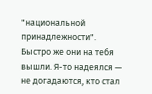"национальной принадлежности". Быстро же они на тебя вышли. Я-то надеялся — не догадаются, кто стал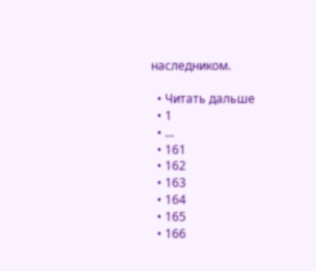наследником.

  • Читать дальше
  • 1
  • ...
  • 161
  • 162
  • 163
  • 164
  • 165
  • 166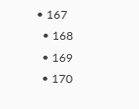• 167
  • 168
  • 169
  • 170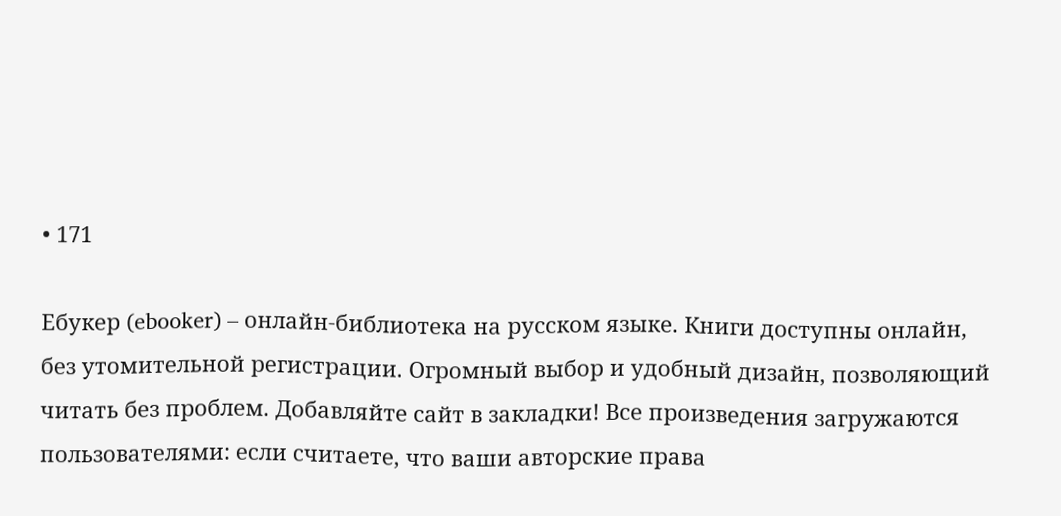• 171

Ебукер (ebooker) – онлайн-библиотека на русском языке. Книги доступны онлайн, без утомительной регистрации. Огромный выбор и удобный дизайн, позволяющий читать без проблем. Добавляйте сайт в закладки! Все произведения загружаются пользователями: если считаете, что ваши авторские права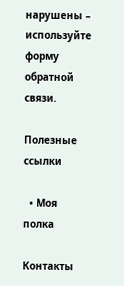нарушены – используйте форму обратной связи.

Полезные ссылки

  • Моя полка

Контакты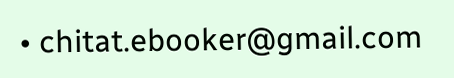• chitat.ebooker@gmail.com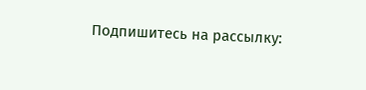Подпишитесь на рассылку: